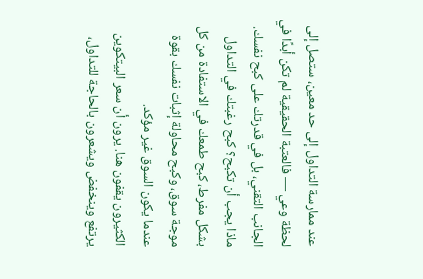عند ممارسة التداول إلى حد معين، ستصل إلى لحظة وعي — فالعتبة الحقيقية لم تكن أبدًا في الجانب التقني، بل في قدرتك على كبح نفسك.
ماذا يجب أن تكبح؟ كبح رغبتك في التداول بشكل مفرط، كبح طمعك في الاستفادة من كل موجة سوق، وكبح محاولة إثبات نفسك بقوة عندما يكون السوق غير مؤكد.
الكثيرون يقفون هنا. يرون أن سعر البيتكوين يرتفع وينخفض ويشعرون بالحاجة للتداول،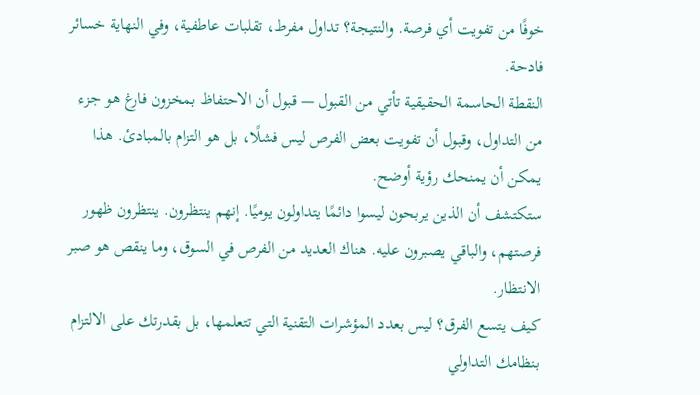خوفًا من تفويت أي فرصة. والنتيجة؟ تداول مفرط، تقلبات عاطفية، وفي النهاية خسائر فادحة.
النقطة الحاسمة الحقيقية تأتي من القبول — قبول أن الاحتفاظ بمخزون فارغ هو جزء من التداول، وقبول أن تفويت بعض الفرص ليس فشلًا، بل هو التزام بالمبادئ. هذا يمكن أن يمنحك رؤية أوضح.
ستكتشف أن الذين يربحون ليسوا دائمًا يتداولون يوميًا. إنهم ينتظرون. ينتظرون ظهور فرصتهم، والباقي يصبرون عليه. هناك العديد من الفرص في السوق، وما ينقص هو صبر الانتظار.
كيف يتسع الفرق؟ ليس بعدد المؤشرات التقنية التي تتعلمها، بل بقدرتك على الالتزام بنظامك التداولي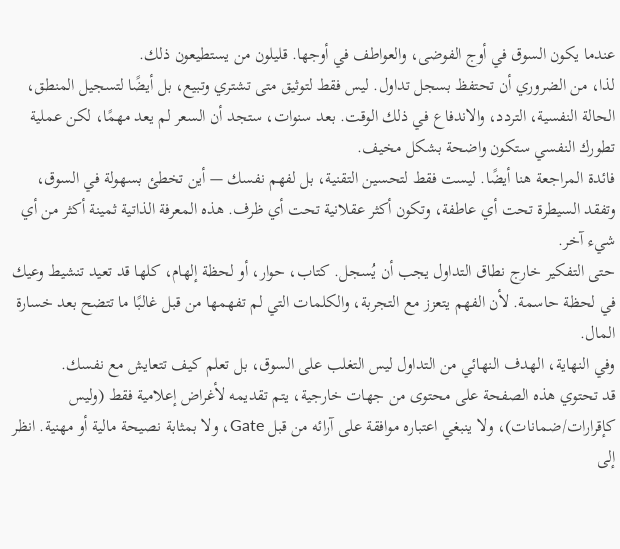عندما يكون السوق في أوج الفوضى، والعواطف في أوجها. قليلون من يستطيعون ذلك.
لذا، من الضروري أن تحتفظ بسجل تداول. ليس فقط لتوثيق متى تشتري وتبيع، بل أيضًا لتسجيل المنطق، الحالة النفسية، التردد، والاندفاع في ذلك الوقت. بعد سنوات، ستجد أن السعر لم يعد مهمًا، لكن عملية تطورك النفسي ستكون واضحة بشكل مخيف.
فائدة المراجعة هنا أيضًا. ليست فقط لتحسين التقنية، بل لفهم نفسك — أين تخطئ بسهولة في السوق، وتفقد السيطرة تحت أي عاطفة، وتكون أكثر عقلانية تحت أي ظرف. هذه المعرفة الذاتية ثمينة أكثر من أي شيء آخر.
حتى التفكير خارج نطاق التداول يجب أن يُسجل. كتاب، حوار، أو لحظة إلهام، كلها قد تعيد تنشيط وعيك في لحظة حاسمة. لأن الفهم يتعزز مع التجربة، والكلمات التي لم تفهمها من قبل غالبًا ما تتضح بعد خسارة المال.
وفي النهاية، الهدف النهائي من التداول ليس التغلب على السوق، بل تعلم كيف تتعايش مع نفسك.
قد تحتوي هذه الصفحة على محتوى من جهات خارجية، يتم تقديمه لأغراض إعلامية فقط (وليس كإقرارات/ضمانات)، ولا ينبغي اعتباره موافقة على آرائه من قبل Gate، ولا بمثابة نصيحة مالية أو مهنية. انظر إلى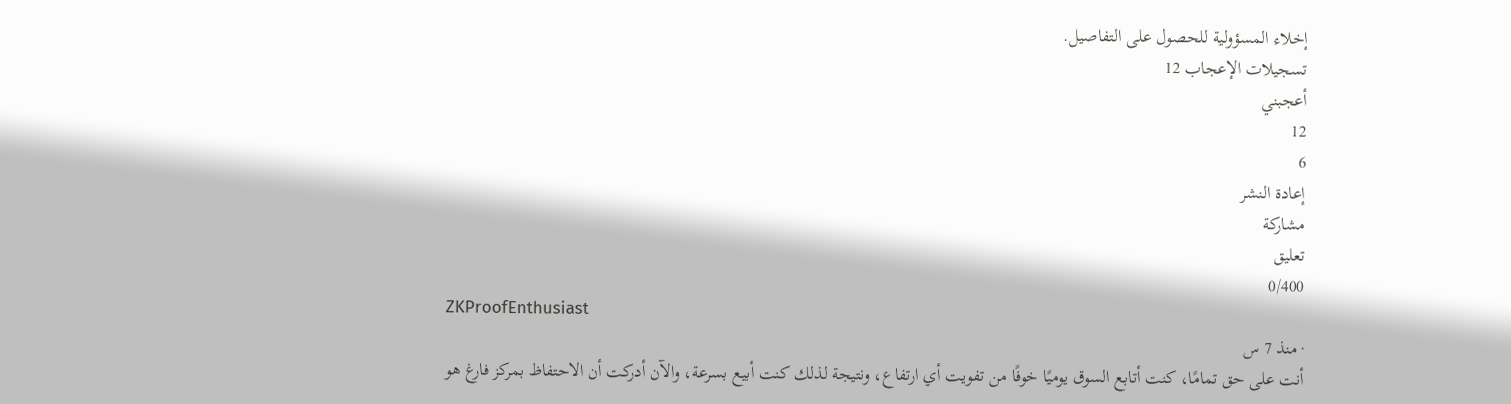إخلاء المسؤولية للحصول على التفاصيل.
تسجيلات الإعجاب 12
أعجبني
12
6
إعادة النشر
مشاركة
تعليق
0/400
ZKProofEnthusiast
· منذ 7 س
أنت على حق تمامًا، كنت أتابع السوق يوميًا خوفًا من تفويت أي ارتفاع، ونتيجة لذلك كنت أبيع بسرعة، والآن أدركت أن الاحتفاظ بمركز فارغ هو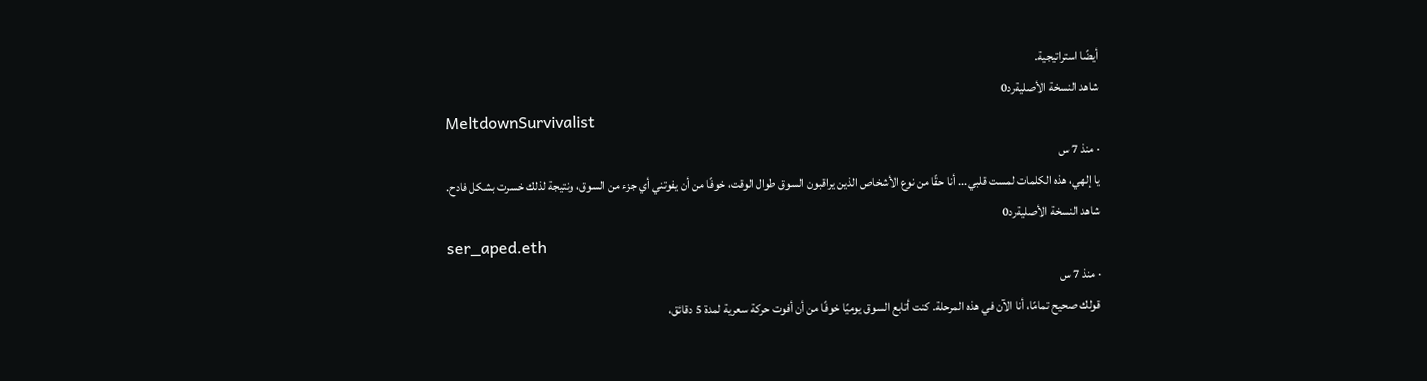أيضًا استراتيجية.
شاهد النسخة الأصليةرد0
MeltdownSurvivalist
· منذ 7 س
يا إلهي، هذه الكلمات لمست قلبي... أنا حقًا من نوع الأشخاص الذين يراقبون السوق طوال الوقت، خوفًا من أن يفوتني أي جزء من السوق، ونتيجة لذلك خسرت بشكل فادح.
شاهد النسخة الأصليةرد0
ser_aped.eth
· منذ 7 س
قولك صحيح تمامًا، أنا الآن في هذه المرحلة. كنت أتابع السوق يوميًا خوفًا من أن أفوت حركة سعرية لمدة 5 دقائق،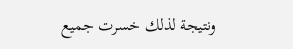ونتيجة لذلك خسرت جميع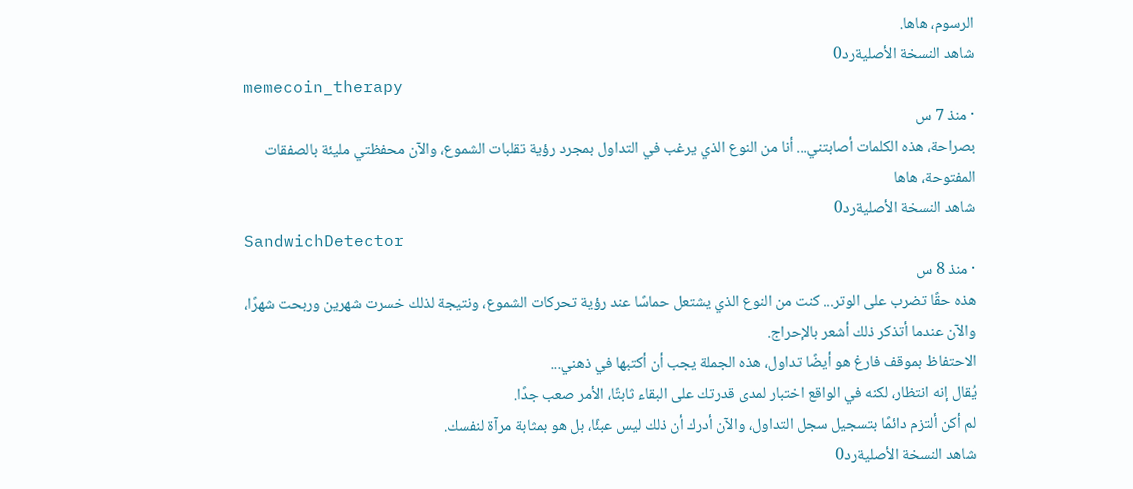الرسوم، هاها.
شاهد النسخة الأصليةرد0
memecoin_therapy
· منذ 7 س
بصراحة، هذه الكلمات أصابتني... أنا من النوع الذي يرغب في التداول بمجرد رؤية تقلبات الشموع، والآن محفظتي مليئة بالصفقات المفتوحة، هاها
شاهد النسخة الأصليةرد0
SandwichDetector
· منذ 8 س
هذه حقًا تضرب على الوتر... كنت من النوع الذي يشتعل حماسًا عند رؤية تحركات الشموع، ونتيجة لذلك خسرت شهرين وربحت شهرًا، والآن عندما أتذكر ذلك أشعر بالإحراج.
الاحتفاظ بموقف فارغ هو أيضًا تداول، هذه الجملة يجب أن أكتبها في ذهني...
يُقال إنه انتظار، لكنه في الواقع اختبار لمدى قدرتك على البقاء ثابتًا، الأمر صعب جدًا.
لم أكن ألتزم دائمًا بتسجيل سجل التداول، والآن أدرك أن ذلك ليس عبئًا، بل هو بمثابة مرآة لنفسك.
شاهد النسخة الأصليةرد0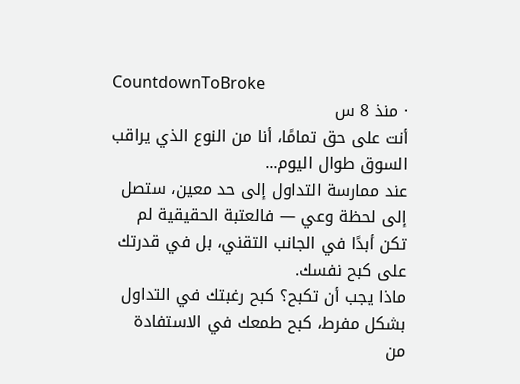CountdownToBroke
· منذ 8 س
أنت على حق تمامًا، أنا من النوع الذي يراقب السوق طوال اليوم...
عند ممارسة التداول إلى حد معين، ستصل إلى لحظة وعي — فالعتبة الحقيقية لم تكن أبدًا في الجانب التقني، بل في قدرتك على كبح نفسك.
ماذا يجب أن تكبح؟ كبح رغبتك في التداول بشكل مفرط، كبح طمعك في الاستفادة من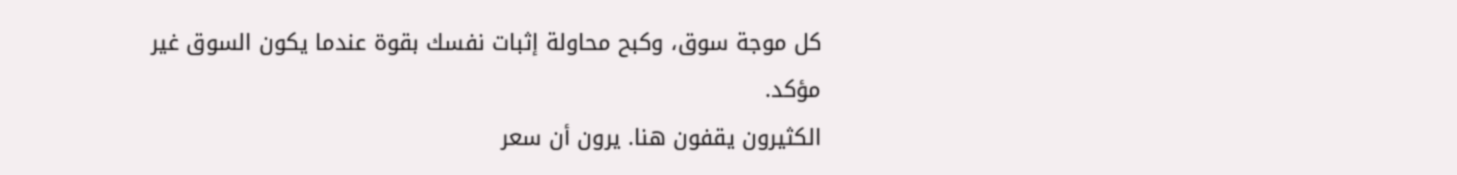كل موجة سوق، وكبح محاولة إثبات نفسك بقوة عندما يكون السوق غير مؤكد.
الكثيرون يقفون هنا. يرون أن سعر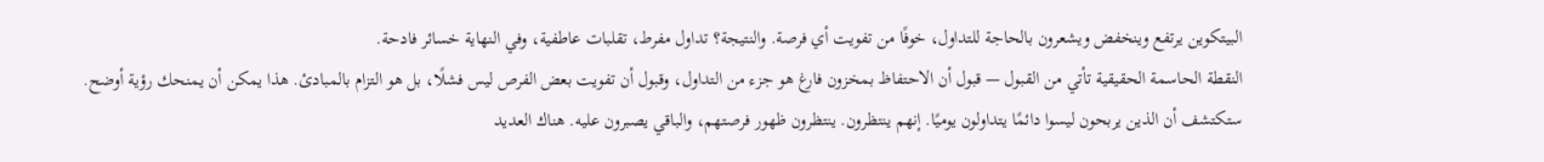البيتكوين يرتفع وينخفض ويشعرون بالحاجة للتداول، خوفًا من تفويت أي فرصة. والنتيجة؟ تداول مفرط، تقلبات عاطفية، وفي النهاية خسائر فادحة.
النقطة الحاسمة الحقيقية تأتي من القبول — قبول أن الاحتفاظ بمخزون فارغ هو جزء من التداول، وقبول أن تفويت بعض الفرص ليس فشلًا، بل هو التزام بالمبادئ. هذا يمكن أن يمنحك رؤية أوضح.
ستكتشف أن الذين يربحون ليسوا دائمًا يتداولون يوميًا. إنهم ينتظرون. ينتظرون ظهور فرصتهم، والباقي يصبرون عليه. هناك العديد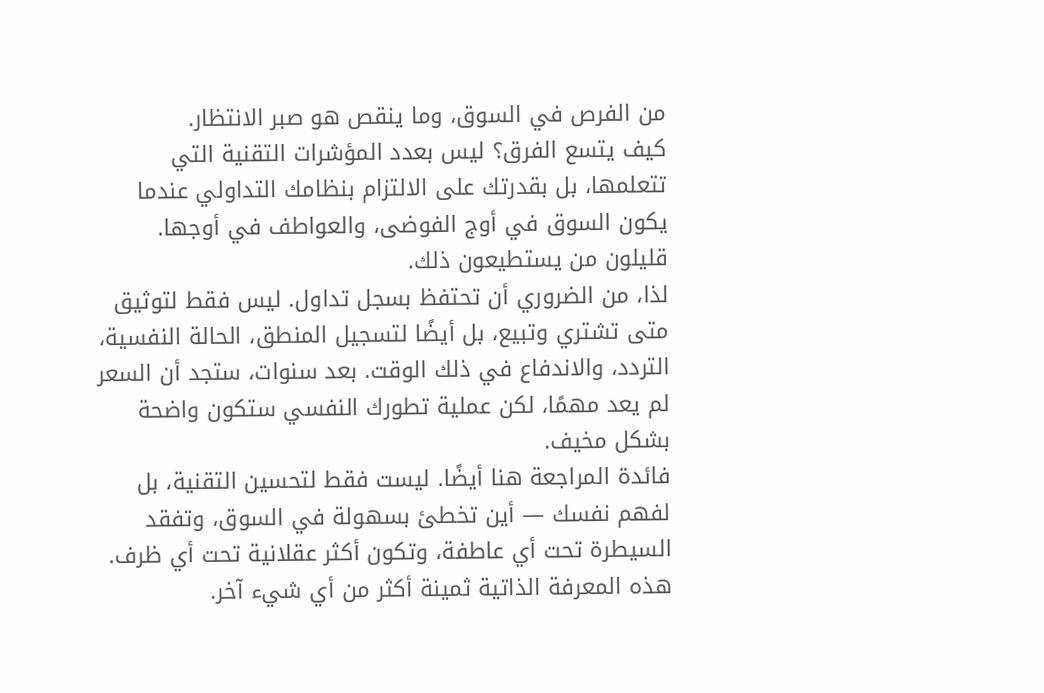من الفرص في السوق، وما ينقص هو صبر الانتظار.
كيف يتسع الفرق؟ ليس بعدد المؤشرات التقنية التي تتعلمها، بل بقدرتك على الالتزام بنظامك التداولي عندما يكون السوق في أوج الفوضى، والعواطف في أوجها. قليلون من يستطيعون ذلك.
لذا، من الضروري أن تحتفظ بسجل تداول. ليس فقط لتوثيق متى تشتري وتبيع، بل أيضًا لتسجيل المنطق، الحالة النفسية، التردد، والاندفاع في ذلك الوقت. بعد سنوات، ستجد أن السعر لم يعد مهمًا، لكن عملية تطورك النفسي ستكون واضحة بشكل مخيف.
فائدة المراجعة هنا أيضًا. ليست فقط لتحسين التقنية، بل لفهم نفسك — أين تخطئ بسهولة في السوق، وتفقد السيطرة تحت أي عاطفة، وتكون أكثر عقلانية تحت أي ظرف. هذه المعرفة الذاتية ثمينة أكثر من أي شيء آخر.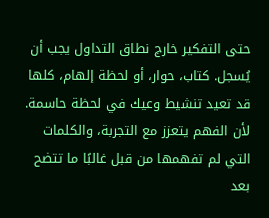حتى التفكير خارج نطاق التداول يجب أن يُسجل. كتاب، حوار، أو لحظة إلهام، كلها قد تعيد تنشيط وعيك في لحظة حاسمة. لأن الفهم يتعزز مع التجربة، والكلمات التي لم تفهمها من قبل غالبًا ما تتضح بعد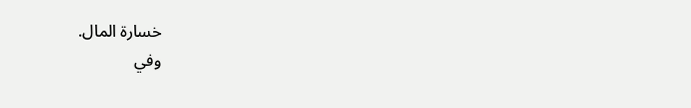خسارة المال.
وفي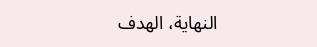النهاية، الهدف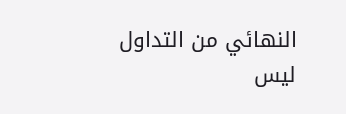النهائي من التداول ليس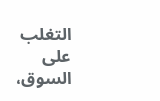التغلب على السوق،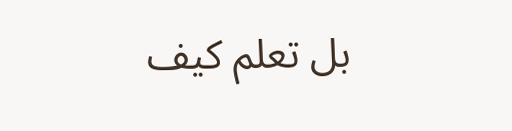بل تعلم كيف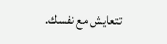تتعايش مع نفسك.